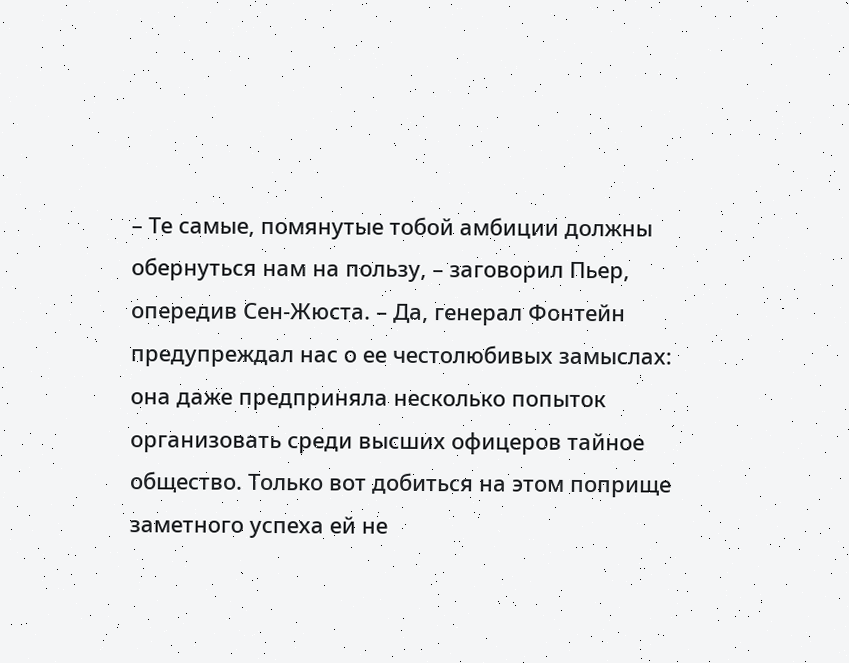– Те самые, помянутые тобой амбиции должны обернуться нам на пользу, – заговорил Пьер, опередив Сен-Жюста. – Да, генерал Фонтейн предупреждал нас о ее честолюбивых замыслах: она даже предприняла несколько попыток организовать среди высших офицеров тайное общество. Только вот добиться на этом поприще заметного успеха ей не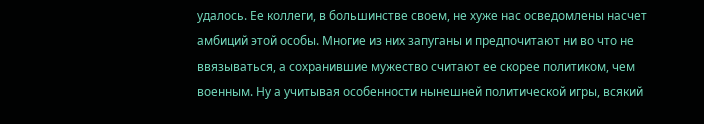удалось. Ее коллеги, в большинстве своем, не хуже нас осведомлены насчет амбиций этой особы. Многие из них запуганы и предпочитают ни во что не ввязываться, а сохранившие мужество считают ее скорее политиком, чем военным. Ну а учитывая особенности нынешней политической игры, всякий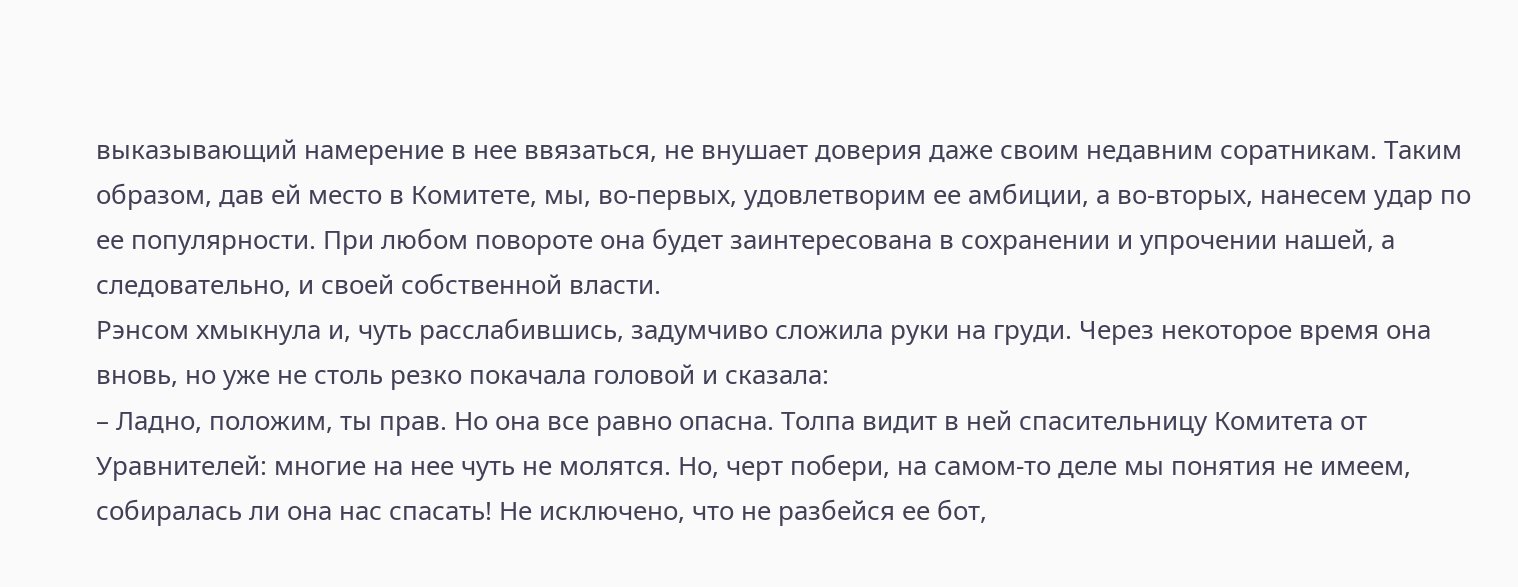выказывающий намерение в нее ввязаться, не внушает доверия даже своим недавним соратникам. Таким образом, дав ей место в Комитете, мы, во-первых, удовлетворим ее амбиции, а во-вторых, нанесем удар по ее популярности. При любом повороте она будет заинтересована в сохранении и упрочении нашей, а следовательно, и своей собственной власти.
Рэнсом хмыкнула и, чуть расслабившись, задумчиво сложила руки на груди. Через некоторое время она вновь, но уже не столь резко покачала головой и сказала:
– Ладно, положим, ты прав. Но она все равно опасна. Толпа видит в ней спасительницу Комитета от Уравнителей: многие на нее чуть не молятся. Но, черт побери, на самом-то деле мы понятия не имеем, собиралась ли она нас спасать! Не исключено, что не разбейся ее бот,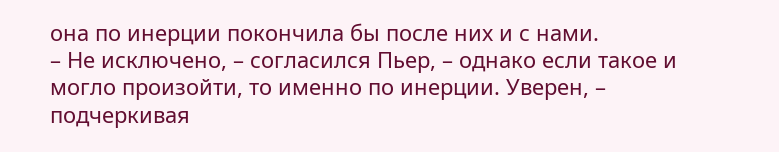она по инерции покончила бы после них и с нами.
– Не исключено, – согласился Пьер, – однако если такое и могло произойти, то именно по инерции. Уверен, – подчеркивая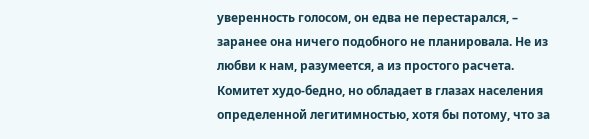уверенность голосом, он едва не перестарался, – заранее она ничего подобного не планировала. Не из любви к нам, разумеется, а из простого расчета. Комитет худо-бедно, но обладает в глазах населения определенной легитимностью, хотя бы потому, что за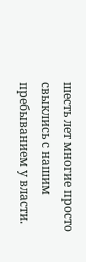шесть лет многие просто свыклись с нашим пребыванием у власти.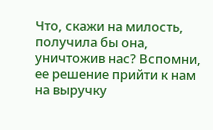Что, скажи на милость, получила бы она, уничтожив нас? Вспомни, ее решение прийти к нам на выручку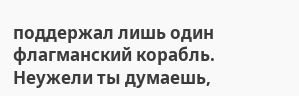поддержал лишь один флагманский корабль. Неужели ты думаешь,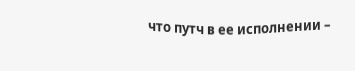что путч в ее исполнении –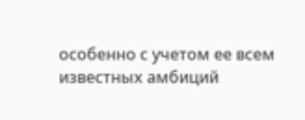особенно с учетом ее всем известных амбиций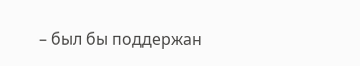– был бы поддержан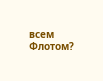всем Флотом?